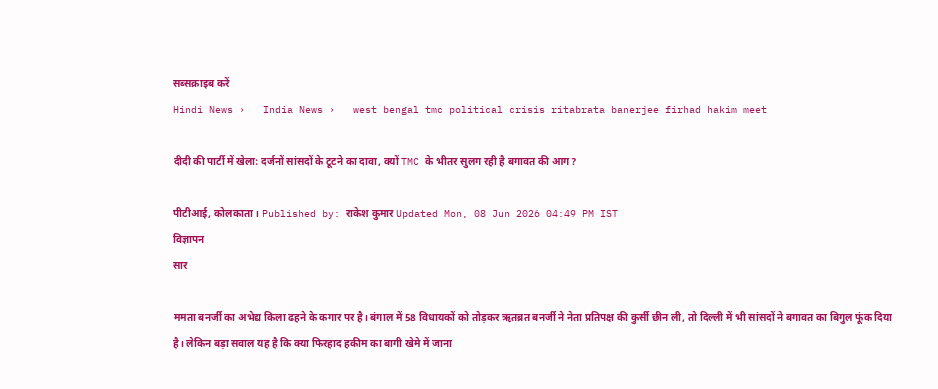सब्सक्राइब करें
Hindi News ›   India News ›   west bengal tmc political crisis ritabrata banerjee firhad hakim meet

दीदी की पार्टी में खेला: दर्जनों सांसदों के टूटने का दावा, क्यों TMC के भीतर सुलग रही है बगावत की आग?

पीटीआई, कोलकाता। Published by: राकेश कुमार Updated Mon, 08 Jun 2026 04:49 PM IST
विज्ञापन
सार

ममता बनर्जी का अभेद्य किला ढहने के कगार पर है। बंगाल में 58 विधायकों को तोड़कर ऋतब्रत बनर्जी ने नेता प्रतिपक्ष की कुर्सी छीन ली, तो दिल्ली में भी सांसदों ने बगावत का बिगुल फूंक दिया है। लेकिन बड़ा सवाल यह है कि क्या फिरहाद हकीम का बागी खेमे में जाना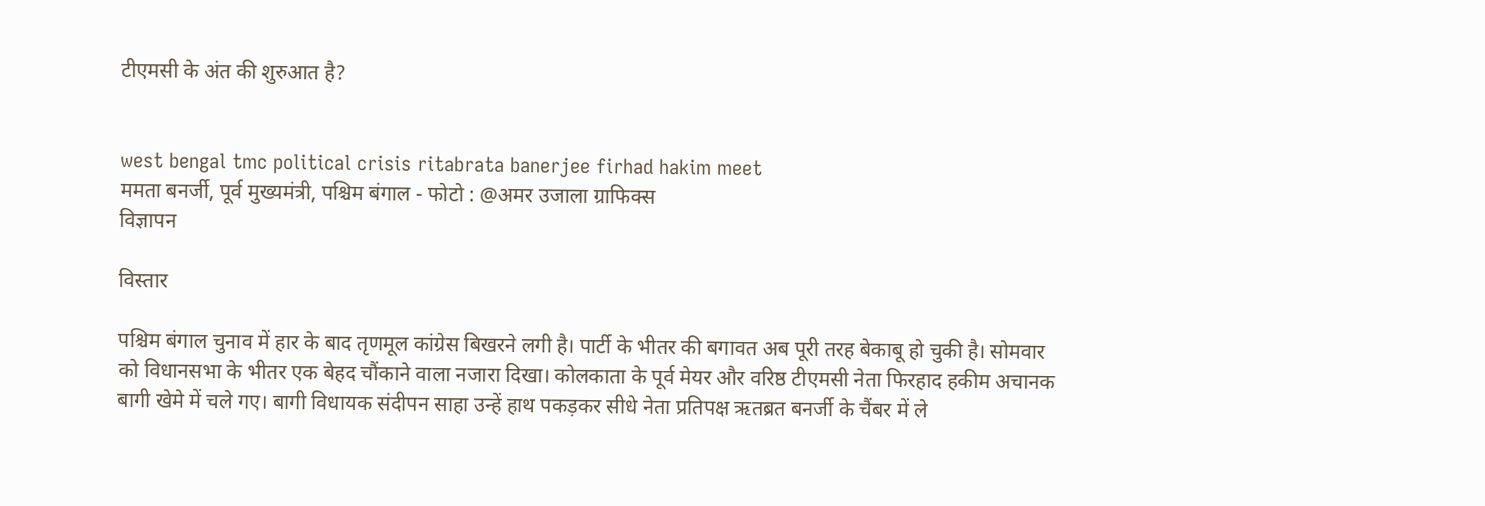टीएमसी के अंत की शुरुआत है?


west bengal tmc political crisis ritabrata banerjee firhad hakim meet
ममता बनर्जी, पूर्व मुख्यमंत्री, पश्चिम बंगाल - फोटो : @अमर उजाला ग्राफिक्स
विज्ञापन

विस्तार

पश्चिम बंगाल चुनाव में हार के बाद तृणमूल कांग्रेस बिखरने लगी है। पार्टी के भीतर की बगावत अब पूरी तरह बेकाबू हो चुकी है। सोमवार को विधानसभा के भीतर एक बेहद चौंकाने वाला नजारा दिखा। कोलकाता के पूर्व मेयर और वरिष्ठ टीएमसी नेता फिरहाद हकीम अचानक बागी खेमे में चले गए। बागी विधायक संदीपन साहा उन्हें हाथ पकड़कर सीधे नेता प्रतिपक्ष ऋतब्रत बनर्जी के चैंबर में ले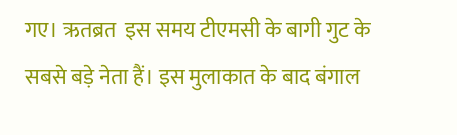गए। ऋतब्रत  इस समय टीएमसी के बागी गुट के सबसे बड़े नेता हैं। इस मुलाकात के बाद बंगाल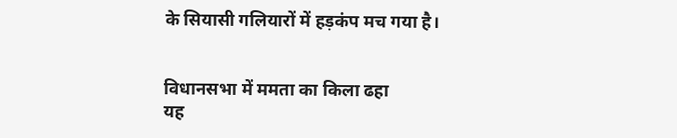के सियासी गलियारों में हड़कंप मच गया है।


विधानसभा में ममता का किला ढहा
यह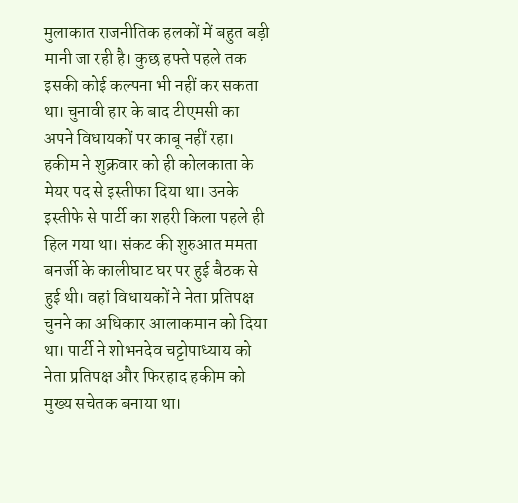मुलाकात राजनीतिक हलकों में बहुत बड़ी मानी जा रही है। कुछ हफ्ते पहले तक इसकी कोई कल्पना भी नहीं कर सकता था। चुनावी हार के बाद टीएमसी का अपने विधायकों पर काबू नहीं रहा। हकीम ने शुक्रवार को ही कोलकाता के मेयर पद से इस्तीफा दिया था। उनके इस्तीफे से पार्टी का शहरी किला पहले ही हिल गया था। संकट की शुरुआत ममता बनर्जी के कालीघाट घर पर हुई बैठक से हुई थी। वहां विधायकों ने नेता प्रतिपक्ष चुनने का अधिकार आलाकमान को दिया था। पार्टी ने शोभनदेव चट्टोपाध्याय को नेता प्रतिपक्ष और फिरहाद हकीम को मुख्य सचेतक बनाया था।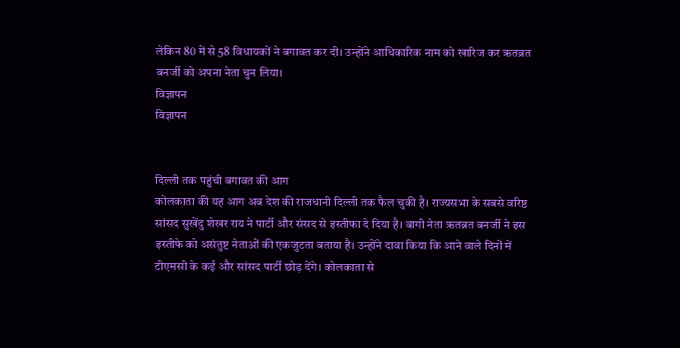लेकिन 80 में से 58 विधायकों ने बगावत कर दी। उन्होंने आधिकारिक नाम को खारिज कर ऋतब्रत बनर्जी को अपना नेता चुन लिया।
विज्ञापन
विज्ञापन


दिल्ली तक पहुंची बगावत की आग
कोलकाता की यह आग अब देश की राजधानी दिल्ली तक फैल चुकी है। राज्यसभा के सबसे वरिष्ठ सांसद सुखेंदु शेखर राय ने पार्टी और संसद से इस्तीफा दे दिया है। बागी नेता ऋतब्रत बनर्जी ने इस इस्तीफे को असंतुष्ट नेताओं की एकजुटता बताया है। उन्होंने दावा किया कि आने वाले दिनों में टीएमसी के कई और सांसद पार्टी छोड़ देंगे। कोलकाता से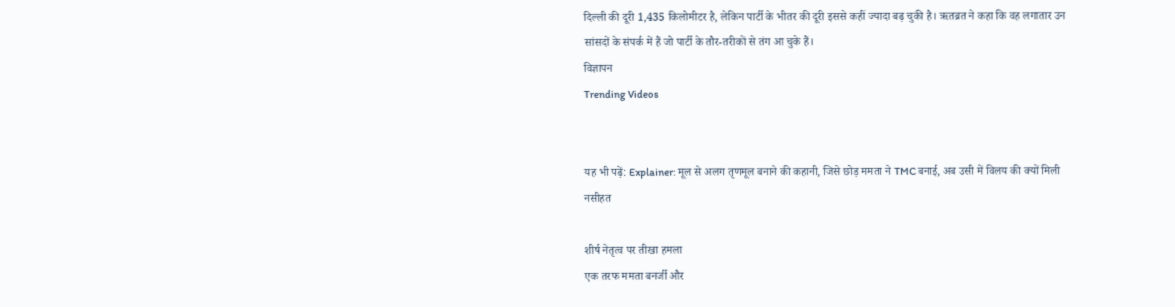दिल्ली की दूरी 1,435 किलोमीटर है, लेकिन पार्टी के भीतर की दूरी इससे कहीं ज्यादा बढ़ चुकी है। ऋतब्रत ने कहा कि वह लगातार उन सांसदों के संपर्क में हैं जो पार्टी के तौर-तरीकों से तंग आ चुके हैं।
विज्ञापन
Trending Videos


यह भी पढ़ें: Explainer: मूल से अलग तृणमूल बनाने की कहानी, जिसे छोड़ ममता ने TMC बनाई, अब उसी में विलय की क्यों मिली नसीहत

शीर्ष नेतृत्व पर तीखा हमला
एक तरफ ममता बनर्जी और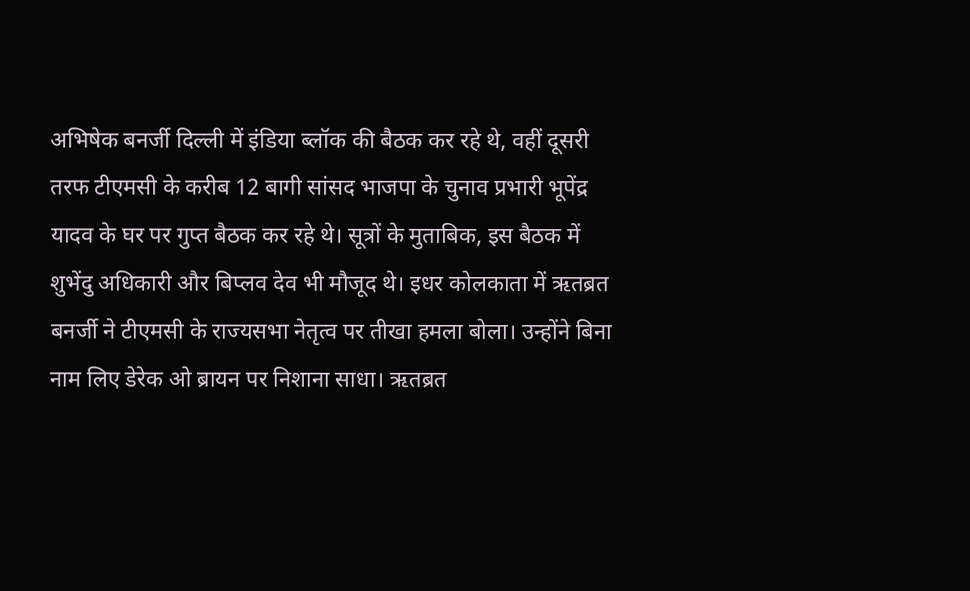अभिषेक बनर्जी दिल्ली में इंडिया ब्लॉक की बैठक कर रहे थे, वहीं दूसरी तरफ टीएमसी के करीब 12 बागी सांसद भाजपा के चुनाव प्रभारी भूपेंद्र यादव के घर पर गुप्त बैठक कर रहे थे। सूत्रों के मुताबिक, इस बैठक में शुभेंदु अधिकारी और बिप्लव देव भी मौजूद थे। इधर कोलकाता में ऋतब्रत बनर्जी ने टीएमसी के राज्यसभा नेतृत्व पर तीखा हमला बोला। उन्होंने बिना नाम लिए डेरेक ओ ब्रायन पर निशाना साधा। ऋतब्रत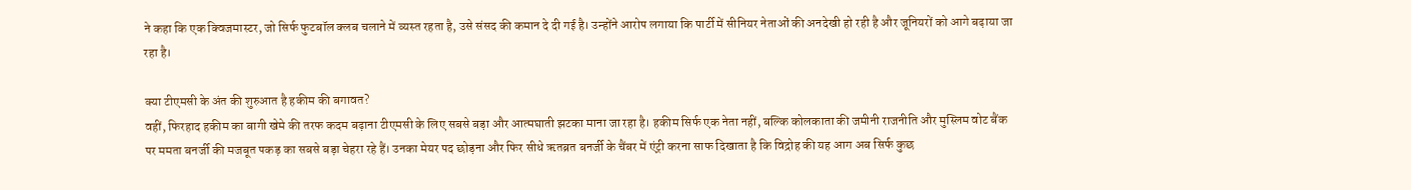ने कहा कि एक क्विजमास्टर, जो सिर्फ फुटबॉल क्लब चलाने में व्यस्त रहता है, उसे संसद की कमान दे दी गई है। उन्होंने आरोप लगाया कि पार्टी में सीनियर नेताओं की अनदेखी हो रही है और जूनियरों को आगे बढ़ाया जा रहा है।

क्या टीएमसी के अंत की शुरुआत है हकीम की बगावत?
वहीं, फिरहाद हकीम का बागी खेमे की तरफ कदम बढ़ाना टीएमसी के लिए सबसे बड़ा और आत्मघाती झटका माना जा रहा है। हकीम सिर्फ एक नेता नहीं, बल्कि कोलकाता की जमीनी राजनीति और मुस्लिम वोट बैंक पर ममता बनर्जी की मजबूत पकड़ का सबसे बड़ा चेहरा रहे हैं। उनका मेयर पद छोड़ना और फिर सीधे ऋतब्रत बनर्जी के चैंबर में एंट्री करना साफ दिखाता है कि विद्रोह की यह आग अब सिर्फ कुछ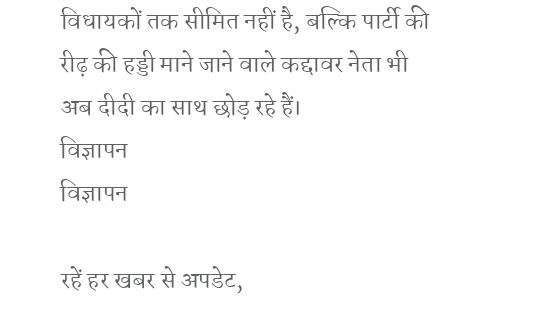विधायकों तक सीमित नहीं है, बल्कि पार्टी की रीढ़ की हड्डी माने जाने वाले कद्दावर नेता भी अब दीदी का साथ छोड़ रहे हैं।
विज्ञापन
विज्ञापन

रहें हर खबर से अपडेट,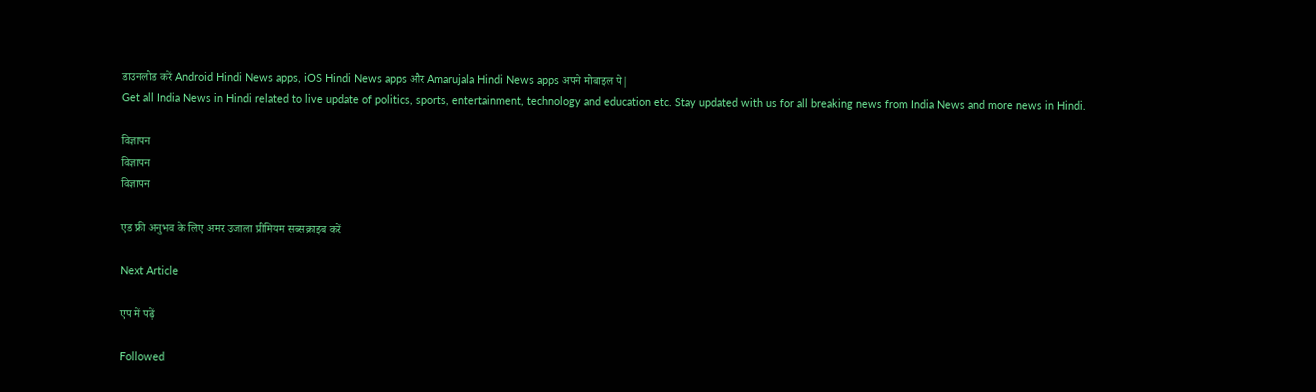डाउनलोड करें Android Hindi News apps, iOS Hindi News apps और Amarujala Hindi News apps अपने मोबाइल पे|
Get all India News in Hindi related to live update of politics, sports, entertainment, technology and education etc. Stay updated with us for all breaking news from India News and more news in Hindi.

विज्ञापन
विज्ञापन
विज्ञापन

एड फ्री अनुभव के लिए अमर उजाला प्रीमियम सब्सक्राइब करें

Next Article

एप में पढ़ें

Followed